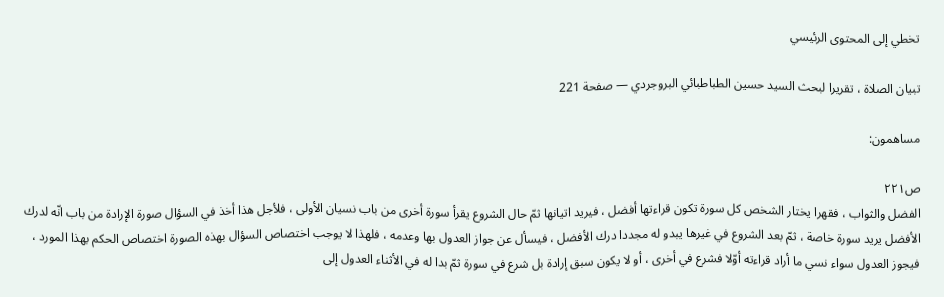تخطي إلى المحتوى الرئيسي

تبيان الصلاة ، تقريرا لبحث السيد حسين الطباطبائي البروجردي — صفحة 221

مساهمون:

ص٢٢١
الفضل والثواب ، فقهرا يختار الشخص كل سورة تكون قراءتها أفضل ، فيريد اتيانها ثمّ حال الشروع يقرأ سورة أخرى من باب نسيان الأولى ، فلأجل هذا أخذ في السؤال صورة الإرادة من باب انّه لدرك الأفضل يريد سورة خاصة ، ثمّ بعد الشروع في غيرها يبدو له مجددا درك الأفضل ، فيسأل عن جواز العدول بها وعدمه ، فلهذا لا يوجب اختصاص السؤال بهذه الصورة اختصاص الحكم بهذا المورد ، فيجوز العدول سواء نسي ما أراد قراءته أوّلا فشرع في أخرى ، أو لا يكون سبق إرادة بل شرع في سورة ثمّ بدا له في الأثناء العدول إلى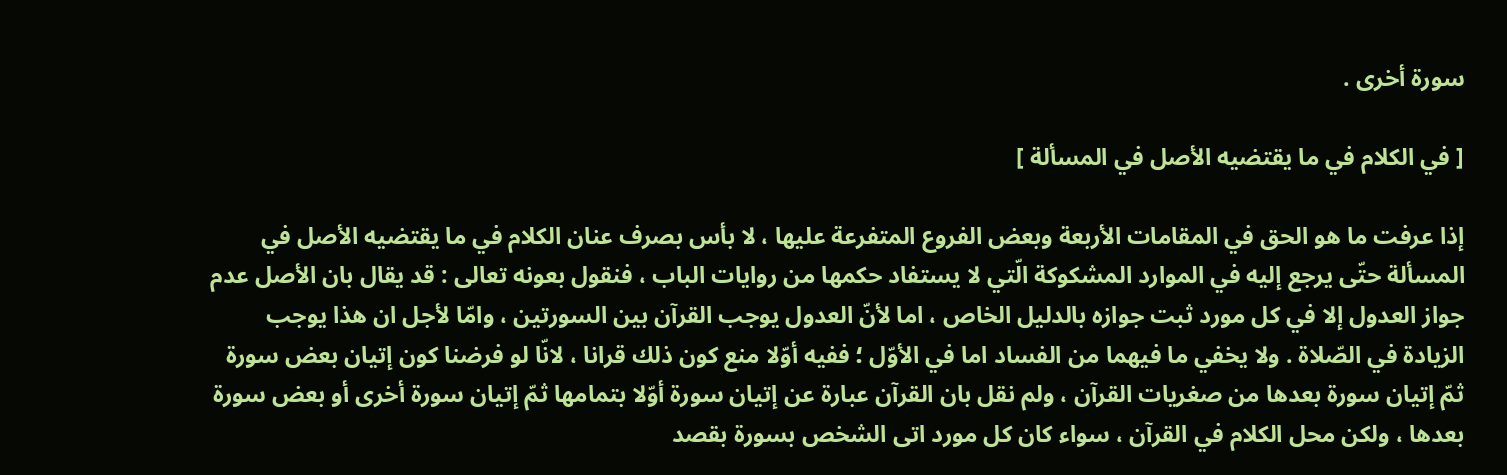سورة أخرى .

[ في الكلام في ما يقتضيه الأصل في المسألة ]

إذا عرفت ما هو الحق في المقامات الأربعة وبعض الفروع المتفرعة عليها ، لا بأس بصرف عنان الكلام في ما يقتضيه الأصل في المسألة حتّى يرجع إليه في الموارد المشكوكة الّتي لا يستفاد حكمها من روايات الباب ، فنقول بعونه تعالى : قد يقال بان الأصل عدم جواز العدول إلا في كل مورد ثبت جوازه بالدليل الخاص ، اما لأنّ العدول يوجب القرآن بين السورتين ، وامّا لأجل ان هذا يوجب الزيادة في الصّلاة . ولا يخفي ما فيهما من الفساد اما في الأوّل ؛ ففيه أوّلا منع كون ذلك قرانا ، لانّا لو فرضنا كون إتيان بعض سورة ثمّ إتيان سورة بعدها من صغريات القرآن ، ولم نقل بان القرآن عبارة عن إتيان سورة أوّلا بتمامها ثمّ إتيان سورة أخرى أو بعض سورة بعدها ، ولكن محل الكلام في القرآن ، سواء كان كل مورد اتى الشخص بسورة بقصد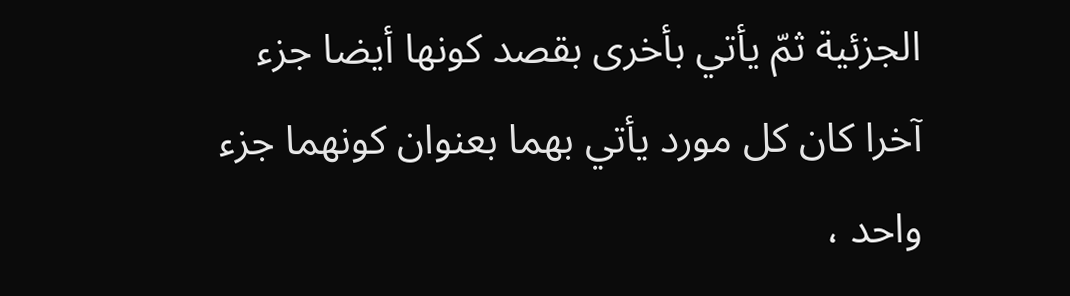الجزئية ثمّ يأتي بأخرى بقصد كونها أيضا جزء آخرا كان كل مورد يأتي بهما بعنوان كونهما جزء واحد ،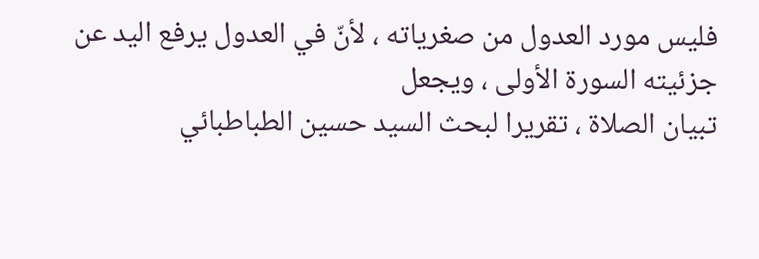فليس مورد العدول من صغرياته ، لأنّ في العدول يرفع اليد عن جزئيته السورة الأولى ، ويجعل
تبيان الصلاة ، تقريرا لبحث السيد حسين الطباطبائي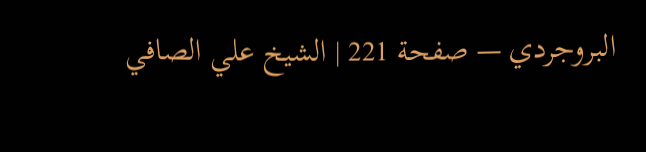البروجردي — صفحة 221 | الشيخ علي الصافي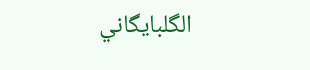الگلبايگاني